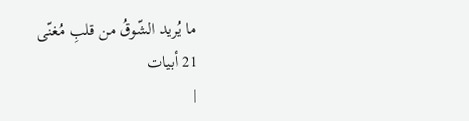ما يُريد الشّوقُ من قلبِ مُغنّى
21 أبيات
|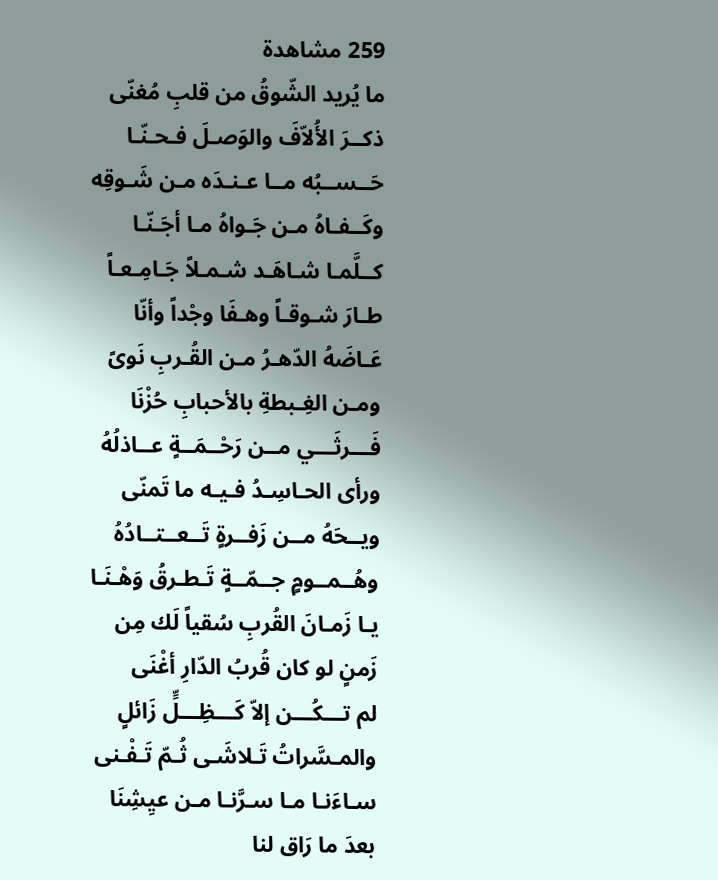259 مشاهدة
ما يُريد الشّوقُ من قلبِ مُغنّى
ذكــرَ الأُلاّفَ والوَصـلَ فـحـنّـا
حَــســبُه مــا عـنـدَه مـن شَـوقِه
وكَــفـاهُ مـن جَـواهُ مـا أجَـنّـا
كــلَّمـا شـاهَـد شـمـلاً جَـامِـعـاً
طـارَ شـوقـاً وهـفَا وجْداً وأنّا
عَـاضَهُ الدّهـرُ مـن القُـربِ نَوىً
ومـن الغِـبطةِ بالأحبابِ حُزْنَا
فَـــرثَـــي مــن رَحْــمَــةٍ عــاذلُهُ
ورأى الحـاسِـدُ فـيـه ما تَمنّى
ويــحَهُ مــن زَفــرةٍ تَــعــتــادُهُ
وهُــمــومٍ جــمّــةٍ تَـطـرقُ وَهْـنَـا
يـا زَمـانَ القُربِ سُقياً لَك مِن
زَمنٍ لو كان قُربُ الدّارِ أغْنَى
لم تـــكُـــن إلاّ كَـــظِـــلٍّ زَائلٍ
والمـسَّراتُ تَـلاشَـى ثُـمّ تَـفْـنى
سـاءَنـا مـا سـرَّنـا مـن عيِشِنَا
بعدَ ما رَاق لنا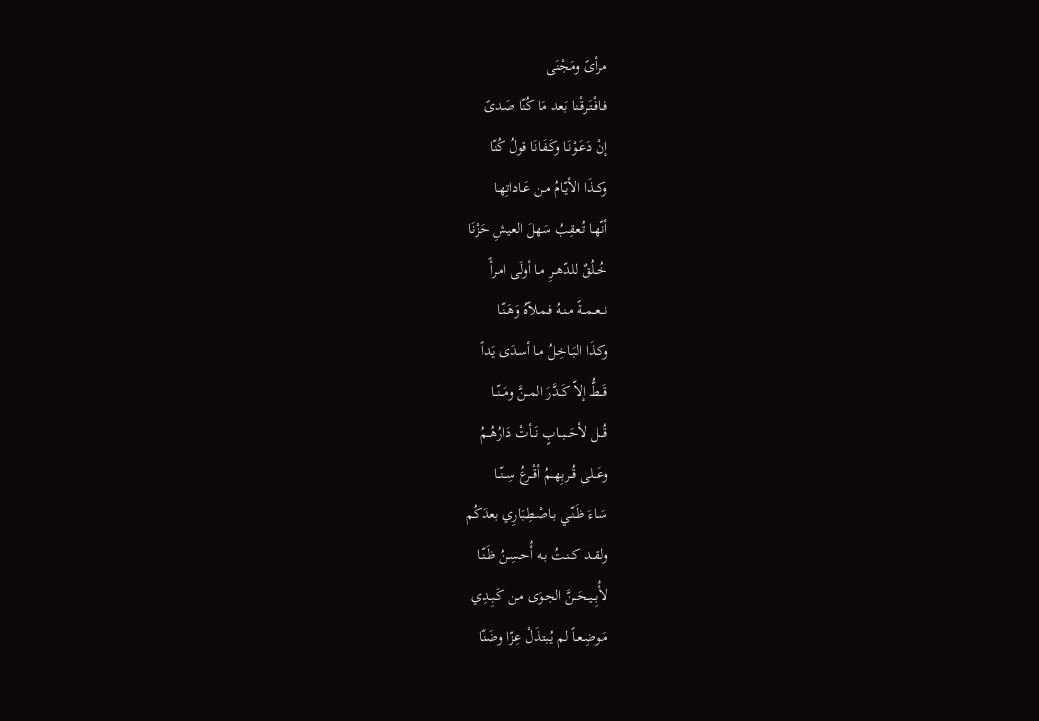مرأىً ومَجْنَى
فـافْـتَـرقْـنا بَعد مَا كُنّا صَدىً
إنْ دَعَـوْنَـا وكَـفَـانَا قولُ كُنّا
وكــذَا الأيّـامُ مـن عَـاداتِهـا
أنّهـا تُـعقِبُ سَهلَ العيشِ حَزْنَا
خُــلُقٌ للدّهــرِ مـا أولَى امـرأً
نــعــمــةً مـنـهُ فـمـلاّهُ وَهَـنّـا
وكـذَا البَـاخِـلُ مـا أسدَى يَداً
قَــطُّ إلاّ كَــدَّرَ المــنَّ ومَــنّــا
قُـــل لأحَـــبــابٍ نَــأتْ دَارُهُــمُ
وعَــلى قُــربِهــمُ أقْــرعُ سِــنّــا
سَـاءَ ظَـنّـي بـاصْـطِـبَارِي بعدَكُم
ولقــد كــنـتُ بـه أُحـسِـنُ ظَـنّـا
لأُبِــيــحَــنَّ الجـوَى مـن كَـبِـدِي
مَـوضِـعـاً لم يُـبتذَلْ عِزّا وضَنّا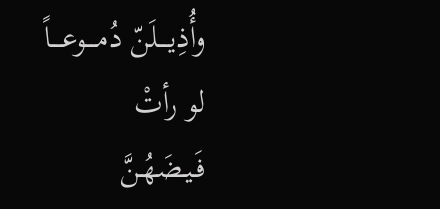وأُذِيــــلَنّ دُمــــوعــــاً لو رأتْ
فَـيـضَهُـنَّ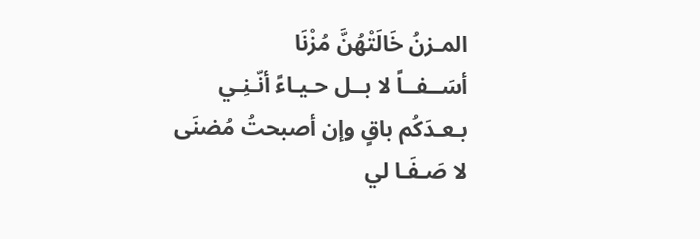المـزنُ خَالَتْهُنَّ مُزْنَا
أسَــفــاً لا بــل حـيـاءً أنّـنِـي
بـعـدَكُم باقٍ وإن أصبحتُ مُضنَى
لا صَـفَـا لي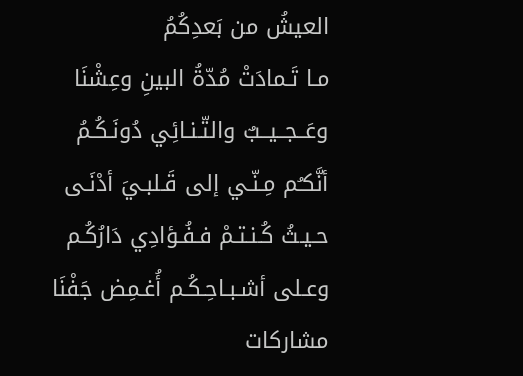العيشُ من بَعدِكُمُ
مـا تَـمادَتْ مُدّةُ البينِ وعِشْنَا
وعَــجــيــبٌ والتّـنـائِي دُونَـكُـمُ
أنَّكـُم مِـنّـي إلى قَـلبـيَ أدْنَـى
حـيـثُ كُـنـتـمْ فـفُـؤادِي دَارُكُـم
وعـلى أشـبـاحِـكُـم أُغـمِض جَفْنَا
مشاركات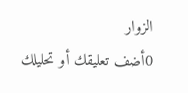الزوار
0أضف تعليقك أو تحليلك